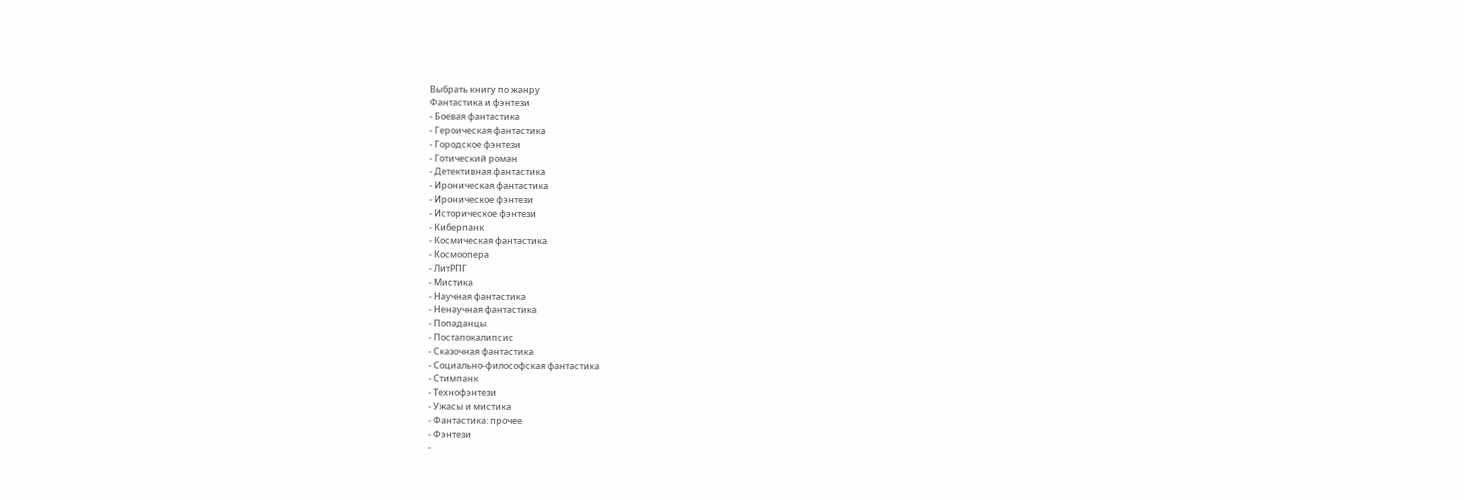Выбрать книгу по жанру
Фантастика и фэнтези
- Боевая фантастика
- Героическая фантастика
- Городское фэнтези
- Готический роман
- Детективная фантастика
- Ироническая фантастика
- Ироническое фэнтези
- Историческое фэнтези
- Киберпанк
- Космическая фантастика
- Космоопера
- ЛитРПГ
- Мистика
- Научная фантастика
- Ненаучная фантастика
- Попаданцы
- Постапокалипсис
- Сказочная фантастика
- Социально-философская фантастика
- Стимпанк
- Технофэнтези
- Ужасы и мистика
- Фантастика: прочее
- Фэнтези
-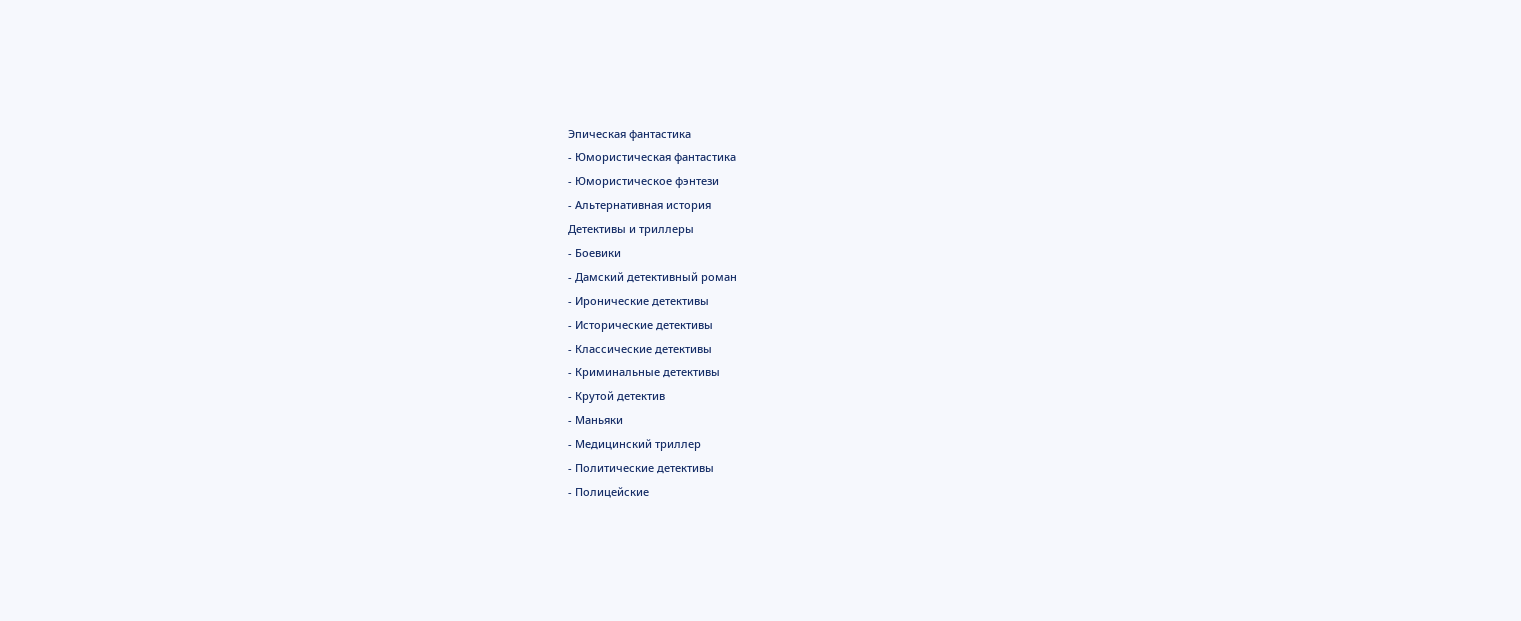Эпическая фантастика
- Юмористическая фантастика
- Юмористическое фэнтези
- Альтернативная история
Детективы и триллеры
- Боевики
- Дамский детективный роман
- Иронические детективы
- Исторические детективы
- Классические детективы
- Криминальные детективы
- Крутой детектив
- Маньяки
- Медицинский триллер
- Политические детективы
- Полицейские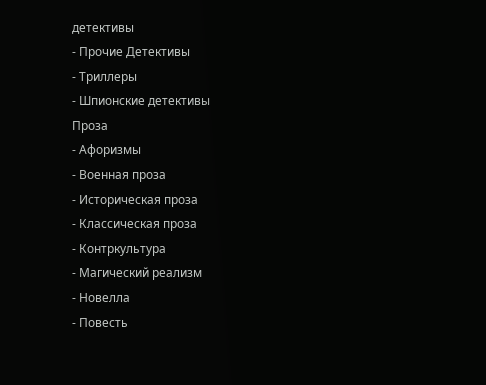детективы
- Прочие Детективы
- Триллеры
- Шпионские детективы
Проза
- Афоризмы
- Военная проза
- Историческая проза
- Классическая проза
- Контркультура
- Магический реализм
- Новелла
- Повесть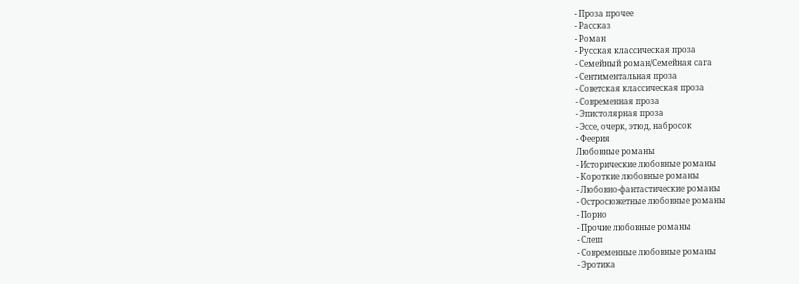- Проза прочее
- Рассказ
- Роман
- Русская классическая проза
- Семейный роман/Семейная сага
- Сентиментальная проза
- Советская классическая проза
- Современная проза
- Эпистолярная проза
- Эссе, очерк, этюд, набросок
- Феерия
Любовные романы
- Исторические любовные романы
- Короткие любовные романы
- Любовно-фантастические романы
- Остросюжетные любовные романы
- Порно
- Прочие любовные романы
- Слеш
- Современные любовные романы
- Эротика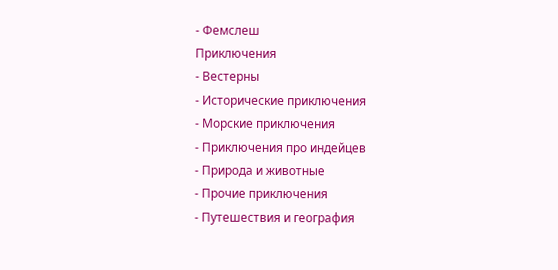- Фемслеш
Приключения
- Вестерны
- Исторические приключения
- Морские приключения
- Приключения про индейцев
- Природа и животные
- Прочие приключения
- Путешествия и география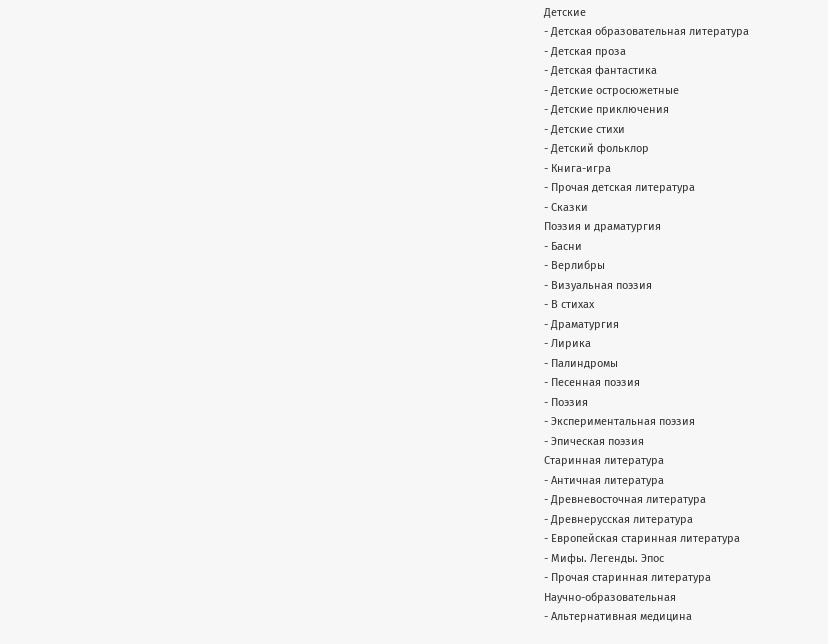Детские
- Детская образовательная литература
- Детская проза
- Детская фантастика
- Детские остросюжетные
- Детские приключения
- Детские стихи
- Детский фольклор
- Книга-игра
- Прочая детская литература
- Сказки
Поэзия и драматургия
- Басни
- Верлибры
- Визуальная поэзия
- В стихах
- Драматургия
- Лирика
- Палиндромы
- Песенная поэзия
- Поэзия
- Экспериментальная поэзия
- Эпическая поэзия
Старинная литература
- Античная литература
- Древневосточная литература
- Древнерусская литература
- Европейская старинная литература
- Мифы. Легенды. Эпос
- Прочая старинная литература
Научно-образовательная
- Альтернативная медицина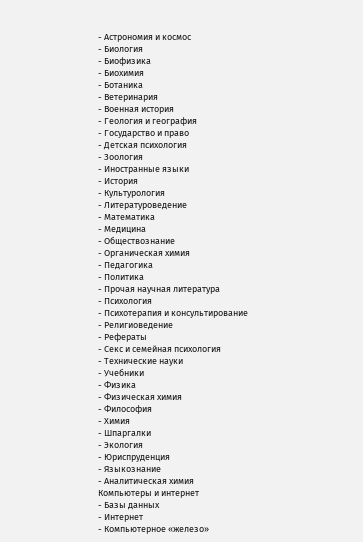- Астрономия и космос
- Биология
- Биофизика
- Биохимия
- Ботаника
- Ветеринария
- Военная история
- Геология и география
- Государство и право
- Детская психология
- Зоология
- Иностранные языки
- История
- Культурология
- Литературоведение
- Математика
- Медицина
- Обществознание
- Органическая химия
- Педагогика
- Политика
- Прочая научная литература
- Психология
- Психотерапия и консультирование
- Религиоведение
- Рефераты
- Секс и семейная психология
- Технические науки
- Учебники
- Физика
- Физическая химия
- Философия
- Химия
- Шпаргалки
- Экология
- Юриспруденция
- Языкознание
- Аналитическая химия
Компьютеры и интернет
- Базы данных
- Интернет
- Компьютерное «железо»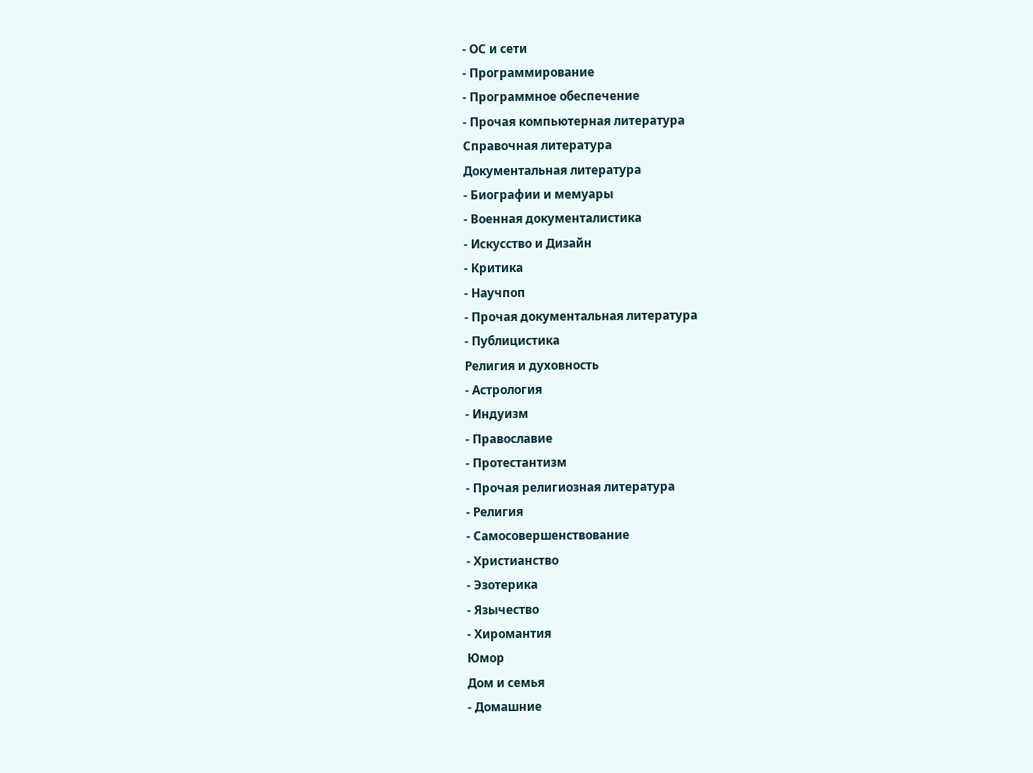- ОС и сети
- Программирование
- Программное обеспечение
- Прочая компьютерная литература
Справочная литература
Документальная литература
- Биографии и мемуары
- Военная документалистика
- Искусство и Дизайн
- Критика
- Научпоп
- Прочая документальная литература
- Публицистика
Религия и духовность
- Астрология
- Индуизм
- Православие
- Протестантизм
- Прочая религиозная литература
- Религия
- Самосовершенствование
- Христианство
- Эзотерика
- Язычество
- Хиромантия
Юмор
Дом и семья
- Домашние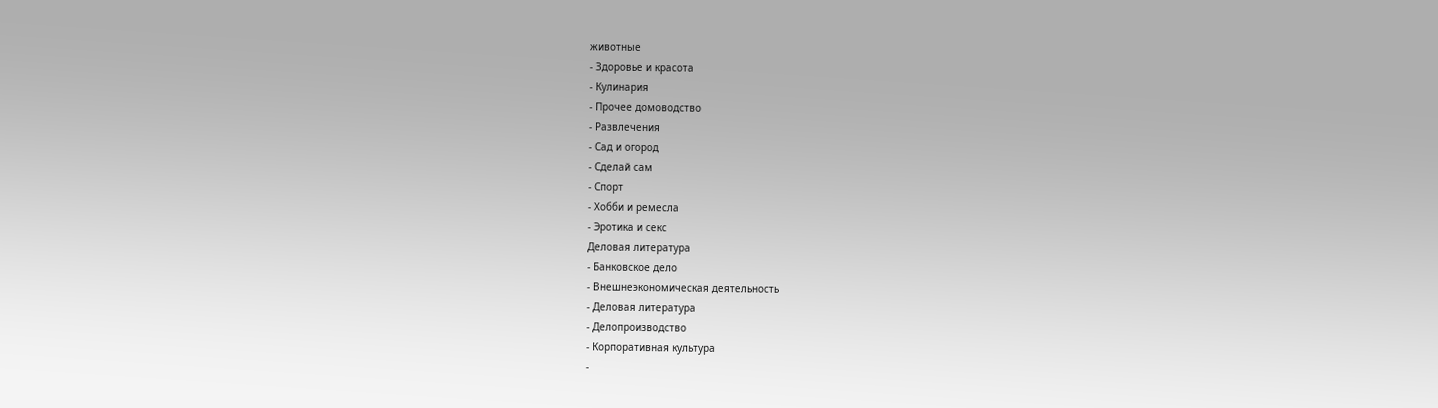животные
- Здоровье и красота
- Кулинария
- Прочее домоводство
- Развлечения
- Сад и огород
- Сделай сам
- Спорт
- Хобби и ремесла
- Эротика и секс
Деловая литература
- Банковское дело
- Внешнеэкономическая деятельность
- Деловая литература
- Делопроизводство
- Корпоративная культура
-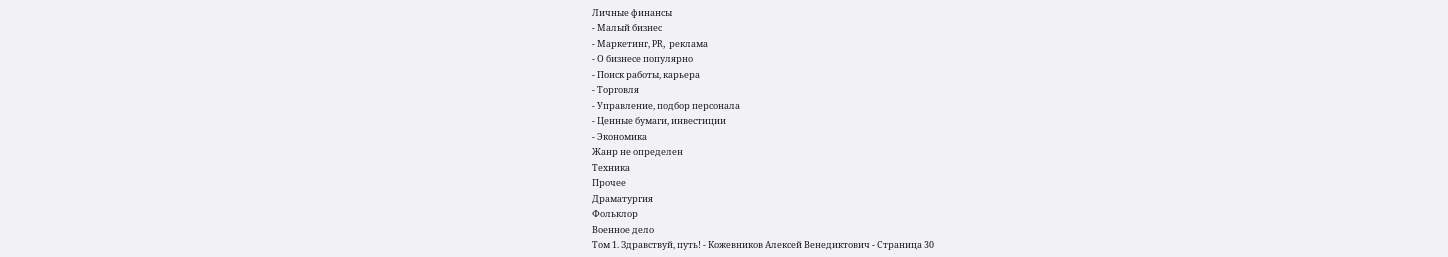Личные финансы
- Малый бизнес
- Маркетинг, PR, реклама
- О бизнесе популярно
- Поиск работы, карьера
- Торговля
- Управление, подбор персонала
- Ценные бумаги, инвестиции
- Экономика
Жанр не определен
Техника
Прочее
Драматургия
Фольклор
Военное дело
Том 1. Здравствуй, путь! - Кожевников Алексей Венедиктович - Страница 30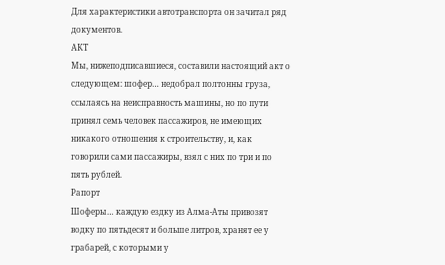Для характеристики автотранспорта он зачитал ряд документов.
АКТ
Мы, нижеподписавшиеся, составили настоящий акт о следующем: шофер… недобрал полтонны груза, ссылаясь на неисправность машины, но по пути принял семь человек пассажиров, не имеющих никакого отношения к строительству, и, как говорили сами пассажиры, взял с них по три и по пять рублей.
Рапорт
Шоферы… каждую ездку из Алма-Аты привозят водку по пятьдесят и больше литров, хранят ее у грабарей, с которыми у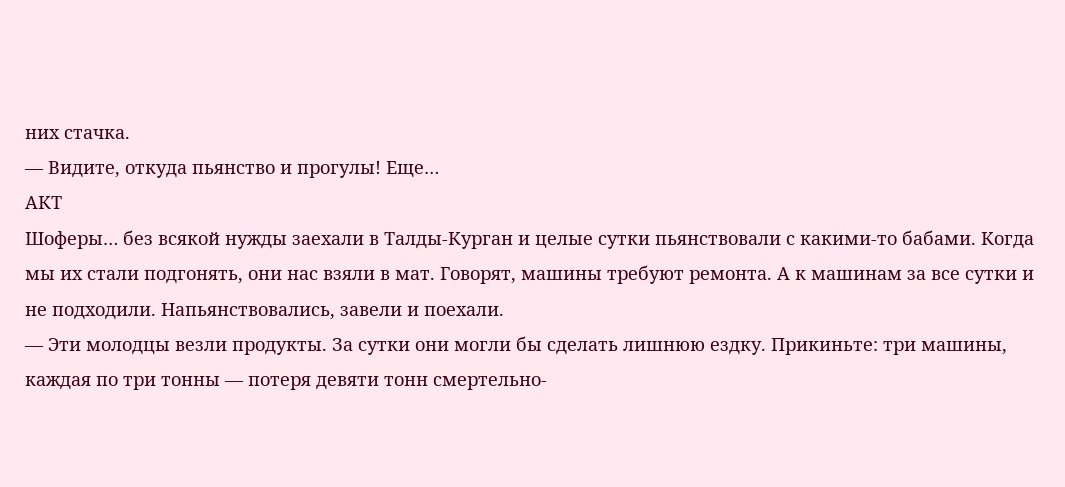них стачка.
— Видите, откуда пьянство и прогулы! Еще…
АКТ
Шоферы… без всякой нужды заехали в Талды-Курган и целые сутки пьянствовали с какими-то бабами. Когда мы их стали подгонять, они нас взяли в мат. Говорят, машины требуют ремонта. А к машинам за все сутки и не подходили. Напьянствовались, завели и поехали.
— Эти молодцы везли продукты. За сутки они могли бы сделать лишнюю ездку. Прикиньте: три машины, каждая по три тонны — потеря девяти тонн смертельно-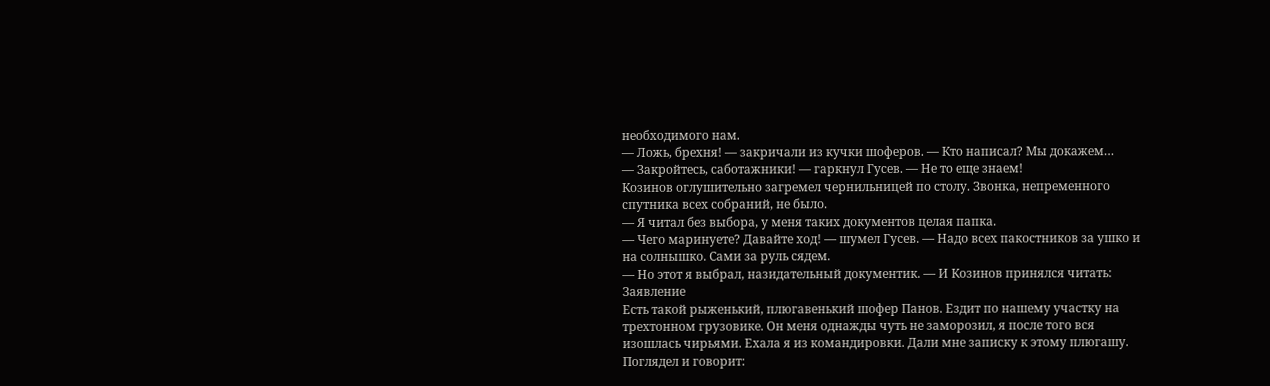необходимого нам.
— Ложь, брехня! — закричали из кучки шоферов. — Кто написал? Мы докажем…
— Закройтесь, саботажники! — гаркнул Гусев. — Не то еще знаем!
Козинов оглушительно загремел чернильницей по столу. Звонка, непременного спутника всех собраний, не было.
— Я читал без выбора, у меня таких документов целая папка.
— Чего маринуете? Давайте ход! — шумел Гусев. — Надо всех пакостников за ушко и на солнышко. Сами за руль сядем.
— Но этот я выбрал, назидательный документик. — И Козинов принялся читать:
Заявление
Есть такой рыженький, плюгавенький шофер Панов. Ездит по нашему участку на трехтонном грузовике. Он меня однажды чуть не заморозил, я после того вся изошлась чирьями. Ехала я из командировки. Дали мне записку к этому плюгашу. Поглядел и говорит: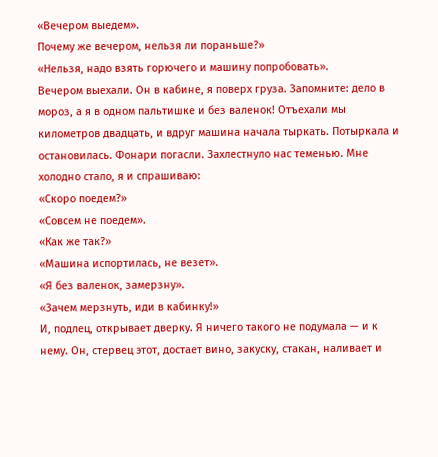«Вечером выедем».
Почему же вечером, нельзя ли пораньше?»
«Нельзя, надо взять горючего и машину попробовать».
Вечером выехали. Он в кабине, я поверх груза. Запомните: дело в мороз, а я в одном пальтишке и без валенок! Отъехали мы километров двадцать, и вдруг машина начала тыркать. Потыркала и остановилась. Фонари погасли. Захлестнуло нас теменью. Мне холодно стало, я и спрашиваю:
«Скоро поедем?»
«Совсем не поедем».
«Как же так?»
«Машина испортилась, не везет».
«Я без валенок, замерзну».
«Зачем мерзнуть, иди в кабинку!»
И, подлец, открывает дверку. Я ничего такого не подумала — и к нему. Он, стервец этот, достает вино, закуску, стакан, наливает и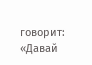говорит:
«Давай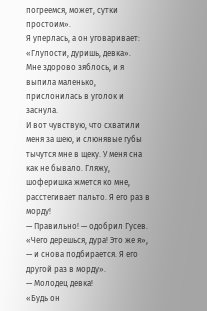погреемся, может, сутки простоим».
Я уперлась, а он уговаривает:
«Глупости, дуришь, девка».
Мне здорово зяблось, и я выпила маленько, прислонилась в уголок и заснула.
И вот чувствую, что схватили меня за шею, и слюнявые губы тычутся мне в щеку. У меня сна как не бывало. Гляжу, шоферишка жмется ко мне, расстегивает пальто. Я его раз в морду!
— Правильно! — одобрил Гусев.
«Чего дерешься, дура! Это же я», — и снова подбирается. Я его другой раз в морду».
— Молодец девка!
«Будь он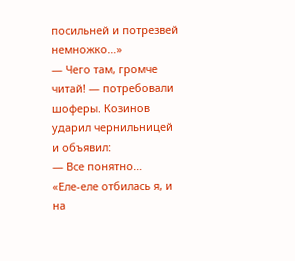посильней и потрезвей немножко…»
— Чего там, громче читай! — потребовали шоферы. Козинов ударил чернильницей и объявил:
— Все понятно…
«Еле-еле отбилась я, и на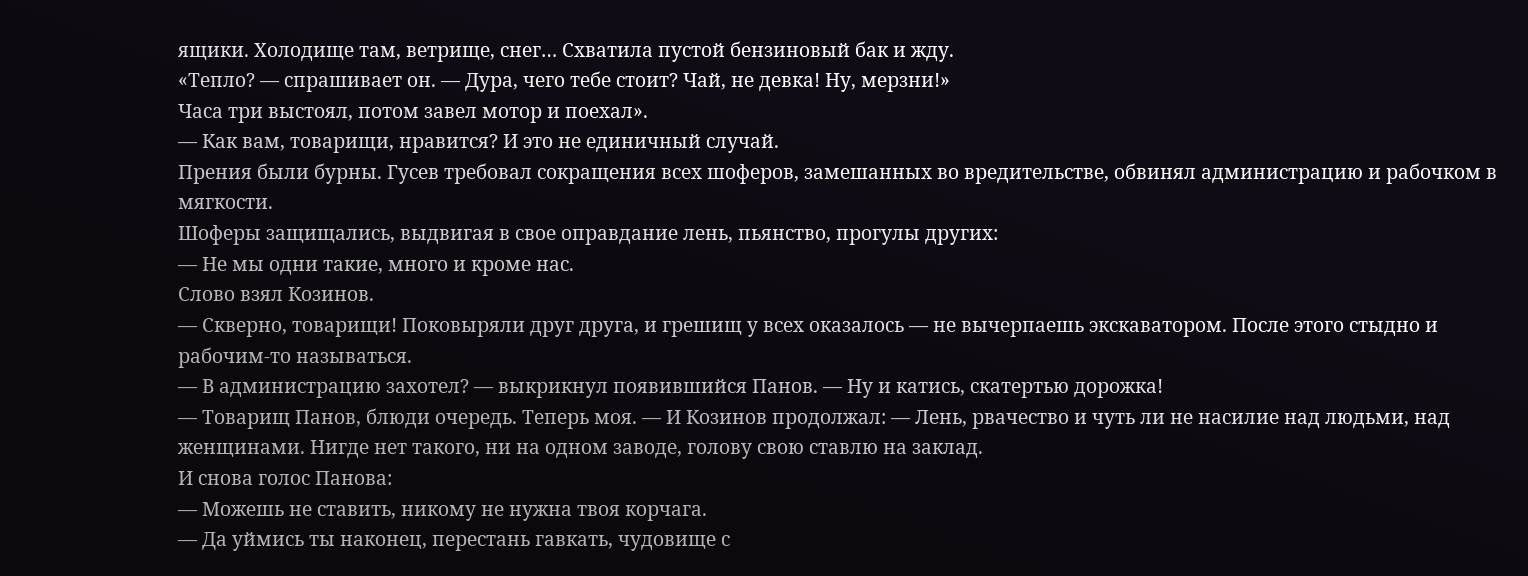ящики. Холодище там, ветрище, снег… Схватила пустой бензиновый бак и жду.
«Тепло? — спрашивает он. — Дура, чего тебе стоит? Чай, не девка! Ну, мерзни!»
Часа три выстоял, потом завел мотор и поехал».
— Как вам, товарищи, нравится? И это не единичный случай.
Прения были бурны. Гусев требовал сокращения всех шоферов, замешанных во вредительстве, обвинял администрацию и рабочком в мягкости.
Шоферы защищались, выдвигая в свое оправдание лень, пьянство, прогулы других:
— Не мы одни такие, много и кроме нас.
Слово взял Козинов.
— Скверно, товарищи! Поковыряли друг друга, и грешищ у всех оказалось — не вычерпаешь экскаватором. После этого стыдно и рабочим-то называться.
— В администрацию захотел? — выкрикнул появившийся Панов. — Ну и катись, скатертью дорожка!
— Товарищ Панов, блюди очередь. Теперь моя. — И Козинов продолжал: — Лень, рвачество и чуть ли не насилие над людьми, над женщинами. Нигде нет такого, ни на одном заводе, голову свою ставлю на заклад.
И снова голос Панова:
— Можешь не ставить, никому не нужна твоя корчага.
— Да уймись ты наконец, перестань гавкать, чудовище с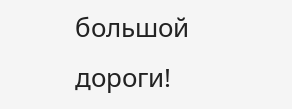большой дороги!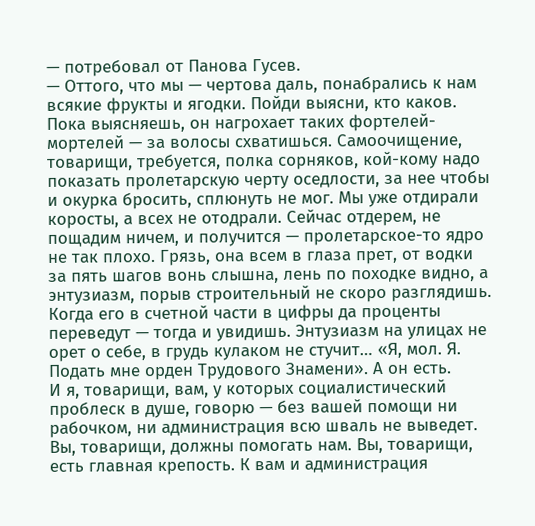— потребовал от Панова Гусев.
— Оттого, что мы — чертова даль, понабрались к нам всякие фрукты и ягодки. Пойди выясни, кто каков. Пока выясняешь, он нагрохает таких фортелей-мортелей — за волосы схватишься. Самоочищение, товарищи, требуется, полка сорняков, кой-кому надо показать пролетарскую черту оседлости, за нее чтобы и окурка бросить, сплюнуть не мог. Мы уже отдирали коросты, а всех не отодрали. Сейчас отдерем, не пощадим ничем, и получится — пролетарское-то ядро не так плохо. Грязь, она всем в глаза прет, от водки за пять шагов вонь слышна, лень по походке видно, а энтузиазм, порыв строительный не скоро разглядишь. Когда его в счетной части в цифры да проценты переведут — тогда и увидишь. Энтузиазм на улицах не орет о себе, в грудь кулаком не стучит… «Я, мол. Я. Подать мне орден Трудового Знамени». А он есть.
И я, товарищи, вам, у которых социалистический проблеск в душе, говорю — без вашей помощи ни рабочком, ни администрация всю шваль не выведет. Вы, товарищи, должны помогать нам. Вы, товарищи, есть главная крепость. К вам и администрация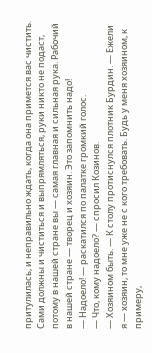притулилась, и неправильно ждать, когда она примется вас чистить. Сами должны и чиститься и выпрямляться, руки никто не подаст, потому в нашей стране вы — самая главная и сильная рука. Рабочий в нашей стране — творец и хозяин. Это запомнить надо!
— Надоело! — раскатился по палатке громкий голос.
— Что, кому надоело? — спросил Козинов.
— Хозяином быть. — К столу протиснулся плотник Бурдин. — Ежели я — хозяин, то мне уже не с кого требовать. Будь у меня хозяином, к примеру,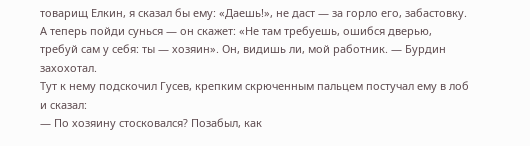товарищ Елкин, я сказал бы ему: «Даешь!», не даст — за горло его, забастовку. А теперь пойди сунься — он скажет: «Не там требуешь, ошибся дверью, требуй сам у себя: ты — хозяин». Он, видишь ли, мой работник. — Бурдин захохотал.
Тут к нему подскочил Гусев, крепким скрюченным пальцем постучал ему в лоб и сказал:
— По хозяину стосковался? Позабыл, как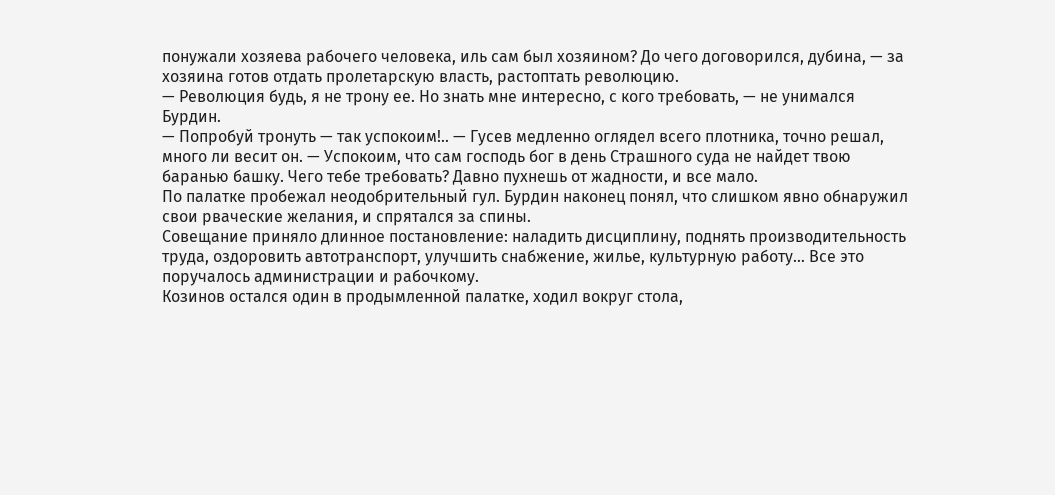понужали хозяева рабочего человека, иль сам был хозяином? До чего договорился, дубина, — за хозяина готов отдать пролетарскую власть, растоптать революцию.
— Революция будь, я не трону ее. Но знать мне интересно, с кого требовать, — не унимался Бурдин.
— Попробуй тронуть — так успокоим!.. — Гусев медленно оглядел всего плотника, точно решал, много ли весит он. — Успокоим, что сам господь бог в день Страшного суда не найдет твою баранью башку. Чего тебе требовать? Давно пухнешь от жадности, и все мало.
По палатке пробежал неодобрительный гул. Бурдин наконец понял, что слишком явно обнаружил свои рваческие желания, и спрятался за спины.
Совещание приняло длинное постановление: наладить дисциплину, поднять производительность труда, оздоровить автотранспорт, улучшить снабжение, жилье, культурную работу… Все это поручалось администрации и рабочкому.
Козинов остался один в продымленной палатке, ходил вокруг стола,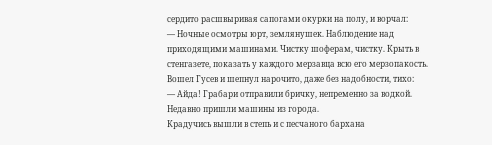сердито расшвыривая сапогами окурки на полу, и ворчал:
— Ночные осмотры юрт, землянушек. Наблюдение над приходящими машинами. Чистку шоферам, чистку. Крыть в стенгазете, показать у каждого мерзавца всю его мерзопакость.
Вошел Гусев и шепнул нарочито, даже без надобности, тихо:
— Айда! Грабари отправили бричку, непременно за водкой. Недавно пришли машины из города.
Крадучись вышли в степь и с песчаного бархана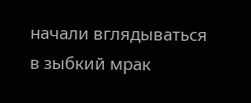начали вглядываться в зыбкий мрак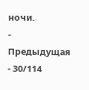ночи.
- Предыдущая
- 30/114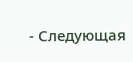- Следующая